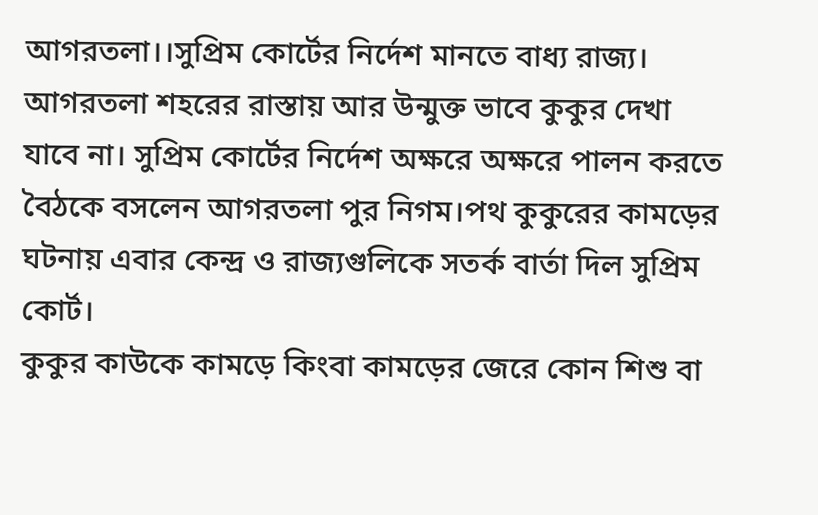আগরতলা।।সুপ্রিম কোর্টের নির্দেশ মানতে বাধ্য রাজ্য। আগরতলা শহরের রাস্তায় আর উন্মুক্ত ভাবে কুকুর দেখা যাবে না। সুপ্রিম কোর্টের নির্দেশ অক্ষরে অক্ষরে পালন করতে বৈঠকে বসলেন আগরতলা পুর নিগম।পথ কুকুরের কামড়ের ঘটনায় এবার কেন্দ্র ও রাজ্যগুলিকে সতর্ক বার্তা দিল সুপ্রিম কোর্ট।
কুকুর কাউকে কামড়ে কিংবা কামড়ের জেরে কোন শিশু বা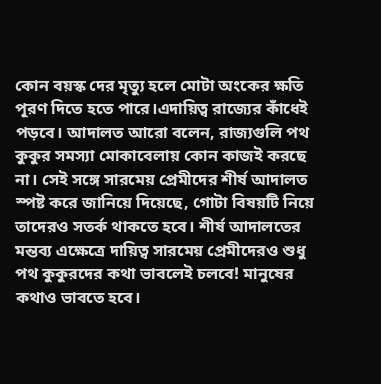কোন বয়স্ক দের মৃত্যু হলে মোটা অংকের ক্ষতি পূরণ দিতে হতে পারে।এদায়িত্ব রাজ্যের কাঁধেই পড়বে। আদালত আরো বলেন, রাজ্যগুলি পথ কুকুর সমস্যা মোকাবেলায় কোন কাজই করছে না। সেই সঙ্গে সারমেয় প্রেমীদের শীর্ষ আদালত স্পষ্ট করে জানিয়ে দিয়েছে, গোটা বিষয়টি নিয়ে তাদেরও সতর্ক থাকতে হবে। শীর্ষ আদালতের মন্তব্য এক্ষেত্রে দায়িত্ব সারমেয় প্রেমীদেরও শুধু পথ কুকুরদের কথা ভাবলেই চলবে! মানুষের কথাও ভাবতে হবে।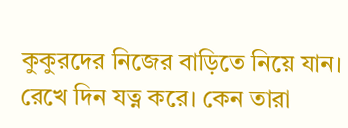কুকুরদের নিজের বাড়িতে নিয়ে যান। রেখে দিন যত্ন করে। কেন তারা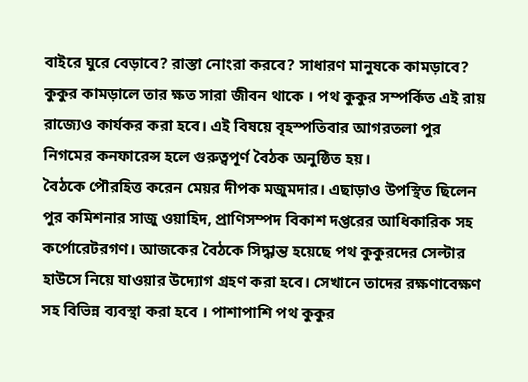বাইরে ঘুরে বেড়াবে? রাস্তা নোংরা করবে? সাধারণ মানুষকে কামড়াবে? কুকুর কামড়ালে তার ক্ষত সারা জীবন থাকে । পথ কুকুর সম্পর্কিত এই রায় রাজ্যেও কার্যকর করা হবে। এই বিষয়ে বৃহস্পতিবার আগরতলা পুর নিগমের কনফারেন্স হলে গুরুত্বপূর্ণ বৈঠক অনুষ্ঠিত হয়।
বৈঠকে পৌরহিত্ত করেন মেয়র দীপক মজুমদার। এছাড়াও উপস্থিত ছিলেন পুর কমিশনার সাজু ওয়াহিদ, প্রাণিসম্পদ বিকাশ দপ্তরের আধিকারিক সহ কর্পোরেটরগণ। আজকের বৈঠকে সিদ্ধান্ত হয়েছে পথ কুকুরদের সেল্টার হাউসে নিয়ে যাওয়ার উদ্যোগ গ্রহণ করা হবে। সেখানে তাদের রক্ষণাবেক্ষণ সহ বিভিন্ন ব্যবস্থা করা হবে । পাশাপাশি পথ কুকুর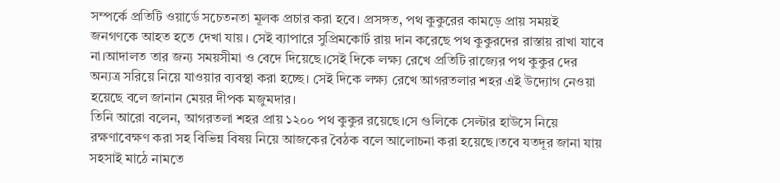সম্পর্কে প্রতিটি ওয়ার্ডে সচেতনতা মূলক প্রচার করা হবে। প্রসঙ্গত, পথ কুকুরের কামড়ে প্রায় সময়ই জনগণকে আহত হতে দেখা যায়। সেই ব্যাপারে সুপ্রিমকোর্ট রায় দান করেছে পথ কুকুরদের রাস্তায় রাখা যাবে না।আদালত তার জন্য সময়সীমা ও বেদে দিয়েছে।সেই দিকে লক্ষ্য রেখে প্রতিটি রাজ্যের পথ কুকুর দের অন্যত্র সরিয়ে নিয়ে যাওয়ার ব্যবস্থা করা হচ্ছে। সেই দিকে লক্ষ্য রেখে আগরতলার শহর এই উদ্যোগ নেওয়া হয়েছে বলে জানান মেয়র দীপক মজুমদার।
তিনি আরো বলেন, আগরতলা শহর প্রায় ১২০০ পথ কুকুর রয়েছে।সে গুলিকে সেল্টার হাউসে নিয়ে রক্ষণাবেক্ষণ করা সহ বিভিন্ন বিষয় নিয়ে আজকের বৈঠক বলে আলোচনা করা হয়েছে।তবে যতদূর জানা যায় সহসাই মাঠে নামতে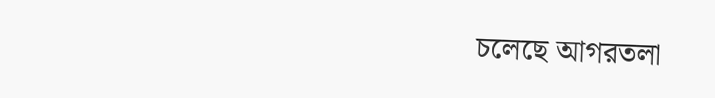চলেছে আগরতলা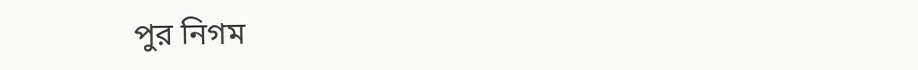পুর নিগম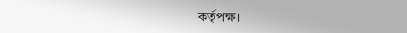কর্তৃপক্ষ।